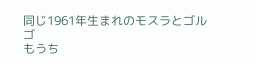同じ1961年生まれのモスラとゴルゴ
もうち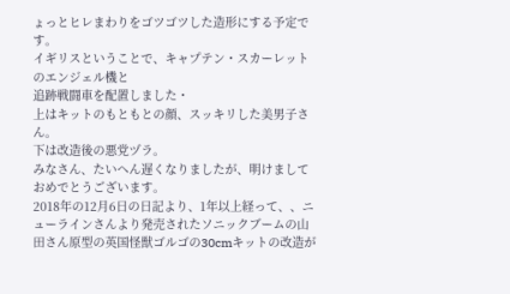ょっとヒレまわりをゴツゴツした造形にする予定です。
イギリスということで、キャプテン・スカーレットのエンジェル機と
追跡戦闘車を配置しました・
上はキットのもともとの顔、スッキリした美男子さん。
下は改造後の悪党ヅラ。
みなさん、たいへん遅くなりましたが、明けましておめでとうございます。
2018年の12月6日の日記より、1年以上経って、、ニューラインさんより発売されたソニックブームの山田さん原型の英国怪獣ゴルゴの30cmキットの改造が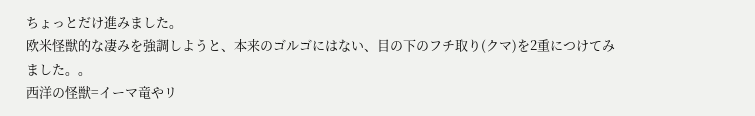ちょっとだけ進みました。
欧米怪獣的な凄みを強調しようと、本来のゴルゴにはない、目の下のフチ取り(クマ)を2重につけてみました。。
西洋の怪獣=イーマ竜やリ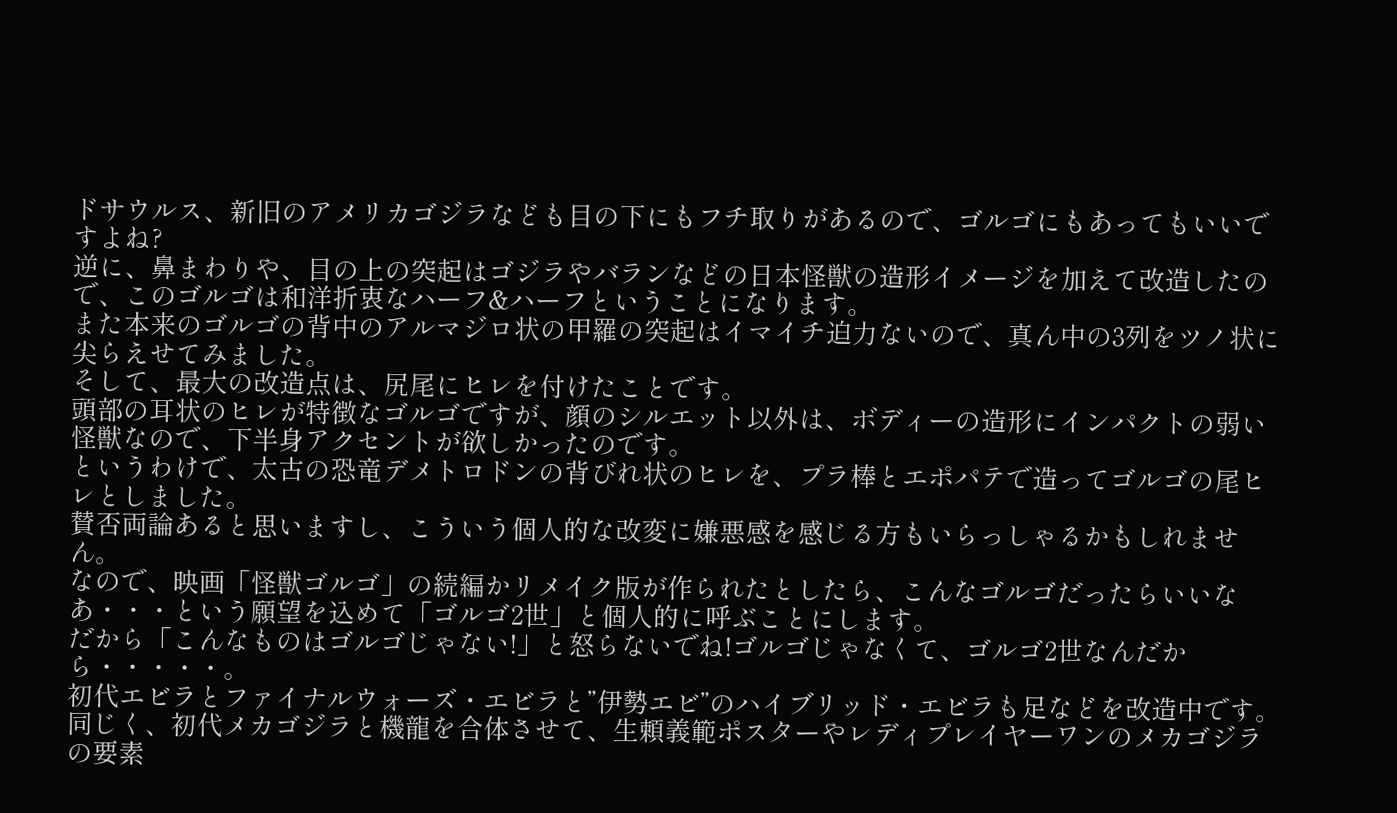ドサウルス、新旧のアメリカゴジラなども目の下にもフチ取りがあるので、ゴルゴにもあってもいいですよね?
逆に、鼻まわりや、目の上の突起はゴジラやバランなどの日本怪獣の造形イメージを加えて改造したので、このゴルゴは和洋折衷なハーフ&ハーフということになります。
また本来のゴルゴの背中のアルマジロ状の甲羅の突起はイマイチ迫力ないので、真ん中の3列をツノ状に尖らえせてみました。
そして、最大の改造点は、尻尾にヒレを付けたことです。
頭部の耳状のヒレが特徴なゴルゴですが、顔のシルエット以外は、ボディーの造形にインパクトの弱い怪獣なので、下半身アクセントが欲しかったのです。
というわけで、太古の恐竜デメトロドンの背びれ状のヒレを、プラ棒とエポパテで造ってゴルゴの尾ヒレとしました。
賛否両論あると思いますし、こういう個人的な改変に嫌悪感を感じる方もいらっしゃるかもしれません。
なので、映画「怪獣ゴルゴ」の続編かリメイク版が作られたとしたら、こんなゴルゴだったらいいなあ・・・という願望を込めて「ゴルゴ2世」と個人的に呼ぶことにします。
だから「こんなものはゴルゴじゃない!」と怒らないでね!ゴルゴじゃなくて、ゴルゴ2世なんだから・・・・・。
初代エビラとファイナルウォーズ・エビラと”伊勢エビ”のハイブリッド・エビラも足などを改造中です。
同じく、初代メカゴジラと機龍を合体させて、生頼義範ポスターやレディプレイヤーワンのメカゴジラの要素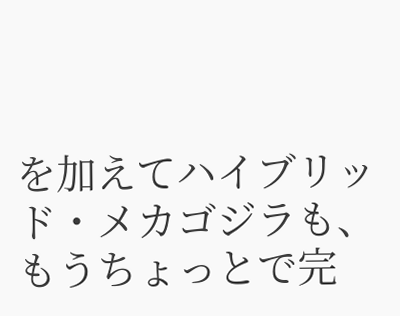を加えてハイブリッド・メカゴジラも、もうちょっとで完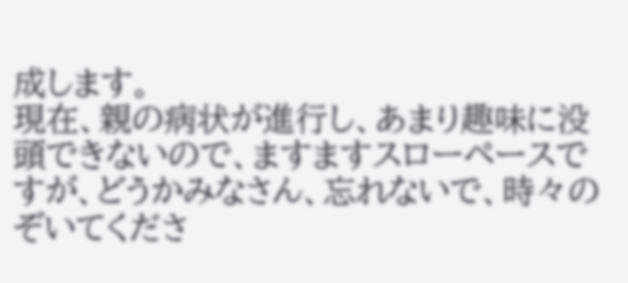成します。
現在、親の病状が進行し、あまり趣味に没頭できないので、ますますスローペースですが、どうかみなさん、忘れないで、時々のぞいてくださ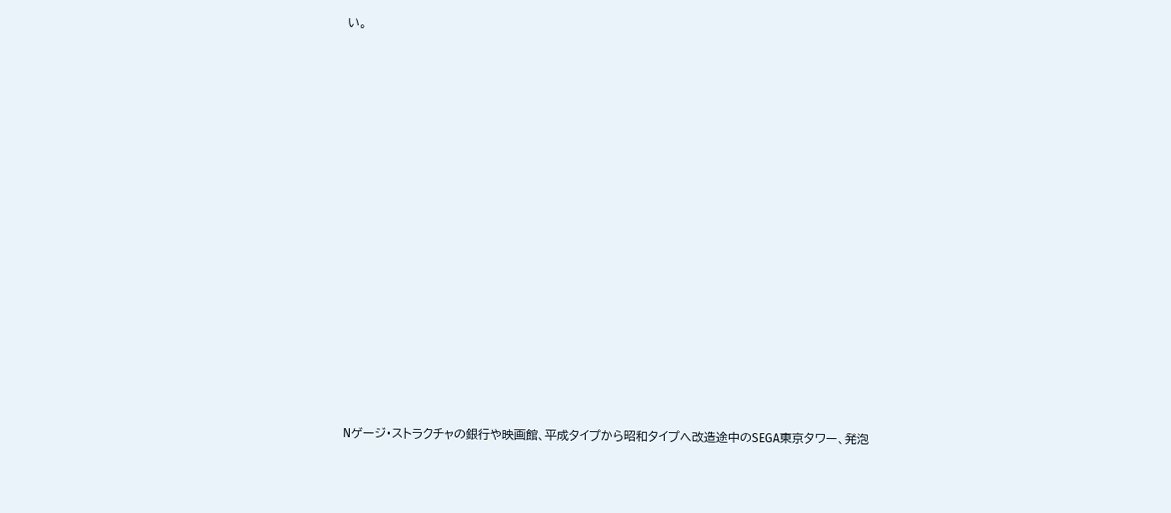い。


























Nゲージ・ストラクチャの銀行や映画館、平成タイプから昭和タイプへ改造途中のSEGA東京タワー、発泡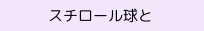スチロール球と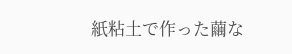紙粘土で作った繭な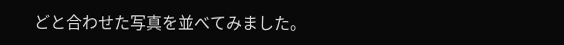どと合わせた写真を並べてみました。